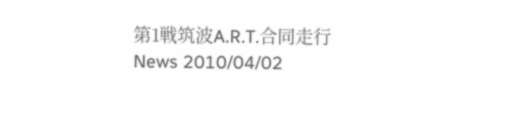第1戦筑波A.R.T.合同走行
News 2010/04/02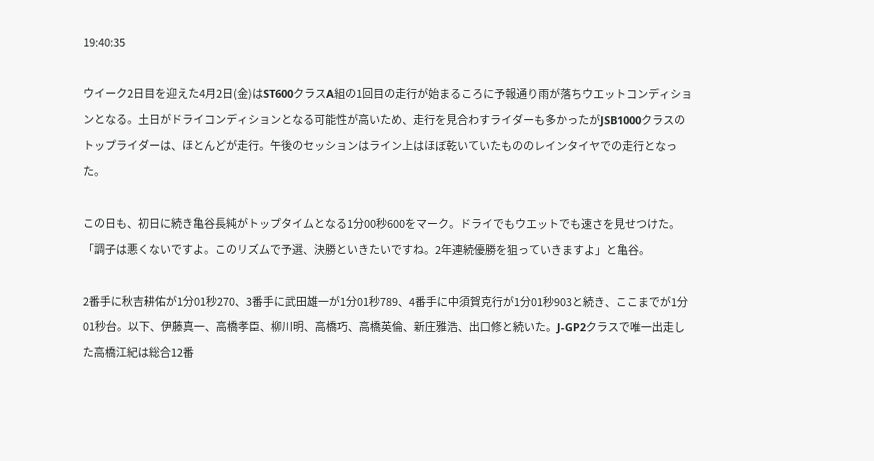19:40:35

ウイーク2日目を迎えた4月2日(金)はST600クラスA組の1回目の走行が始まるころに予報通り雨が落ちウエットコンディションとなる。土日がドライコンディションとなる可能性が高いため、走行を見合わすライダーも多かったがJSB1000クラスのトップライダーは、ほとんどが走行。午後のセッションはライン上はほぼ乾いていたもののレインタイヤでの走行となった。

この日も、初日に続き亀谷長純がトップタイムとなる1分00秒600をマーク。ドライでもウエットでも速さを見せつけた。「調子は悪くないですよ。このリズムで予選、決勝といきたいですね。2年連続優勝を狙っていきますよ」と亀谷。

2番手に秋吉耕佑が1分01秒270、3番手に武田雄一が1分01秒789、4番手に中須賀克行が1分01秒903と続き、ここまでが1分01秒台。以下、伊藤真一、高橋孝臣、柳川明、高橋巧、高橋英倫、新庄雅浩、出口修と続いた。J-GP2クラスで唯一出走した高橋江紀は総合12番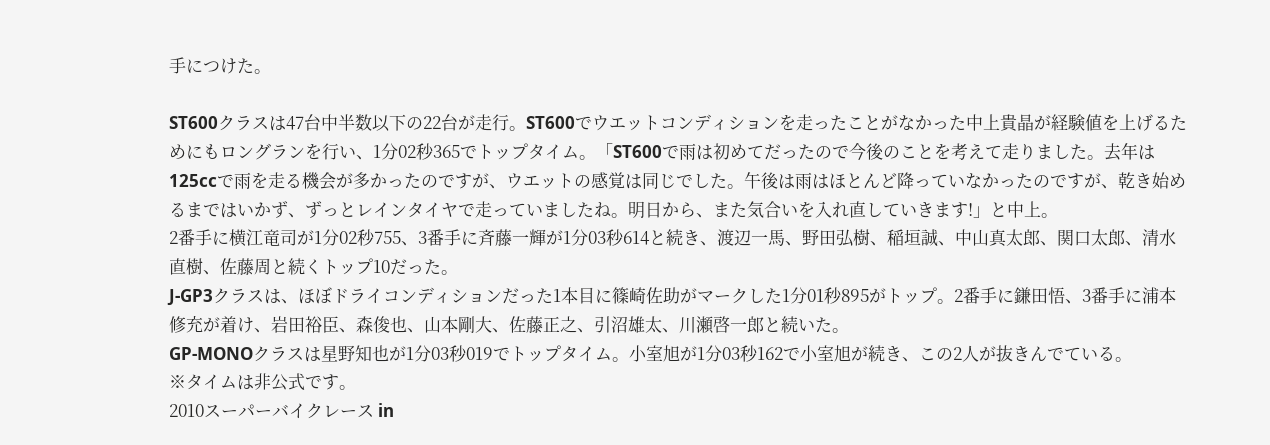手につけた。

ST600クラスは47台中半数以下の22台が走行。ST600でウエットコンディションを走ったことがなかった中上貴晶が経験値を上げるためにもロングランを行い、1分02秒365でトップタイム。「ST600で雨は初めてだったので今後のことを考えて走りました。去年は125ccで雨を走る機会が多かったのですが、ウエットの感覚は同じでした。午後は雨はほとんど降っていなかったのですが、乾き始めるまではいかず、ずっとレインタイヤで走っていましたね。明日から、また気合いを入れ直していきます!」と中上。
2番手に横江竜司が1分02秒755、3番手に斉藤一輝が1分03秒614と続き、渡辺一馬、野田弘樹、稲垣誠、中山真太郎、関口太郎、清水直樹、佐藤周と続くトップ10だった。
J-GP3クラスは、ほぼドライコンディションだった1本目に篠崎佐助がマークした1分01秒895がトップ。2番手に鎌田悟、3番手に浦本修充が着け、岩田裕臣、森俊也、山本剛大、佐藤正之、引沼雄太、川瀬啓一郎と続いた。
GP-MONOクラスは星野知也が1分03秒019でトップタイム。小室旭が1分03秒162で小室旭が続き、この2人が抜きんでている。
※タイムは非公式です。
2010スーパーバイクレース in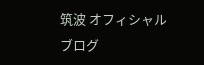筑波 オフィシャルブログ